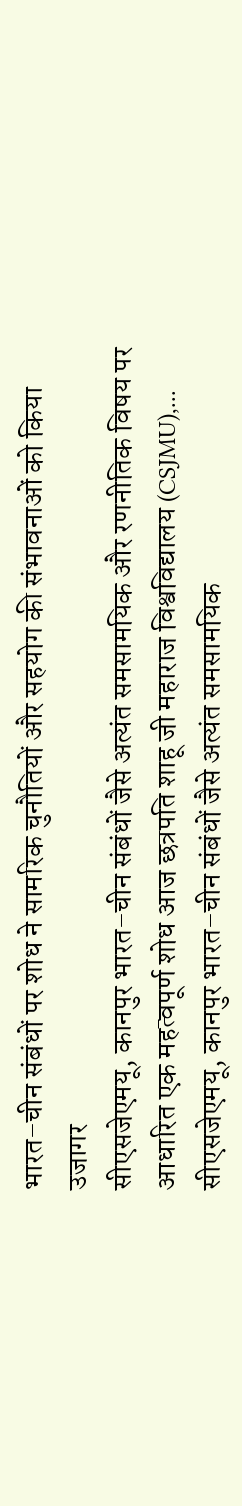भारत–चीन संबंधों पर शोध ने सामरिक चुनौतियों और सहयोग की संभावनाओं को किया उजागर
सीएसजेएमयू, कानपुर भारत–चीन संबंधों जैसे अत्यंत समसामयिक और रणनीतिक विषय पर आधारित एक महत्वपूर्ण शोध आज छत्रपति शाहू जी महाराज विश्वविद्यालय (CSJMU),...
सीएसजेएमयू, कानपुर भारत–चीन संबंधों जैसे अत्यंत समसामयिक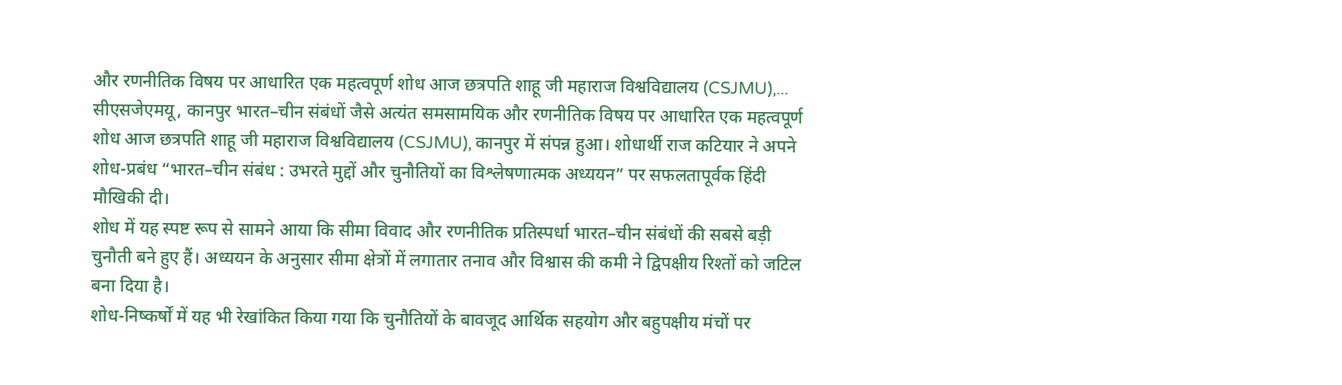और रणनीतिक विषय पर आधारित एक महत्वपूर्ण शोध आज छत्रपति शाहू जी महाराज विश्वविद्यालय (CSJMU),...
सीएसजेएमयू, कानपुर भारत–चीन संबंधों जैसे अत्यंत समसामयिक और रणनीतिक विषय पर आधारित एक महत्वपूर्ण शोध आज छत्रपति शाहू जी महाराज विश्वविद्यालय (CSJMU), कानपुर में संपन्न हुआ। शोधार्थी राज कटियार ने अपने शोध-प्रबंध “भारत–चीन संबंध : उभरते मुद्दों और चुनौतियों का विश्लेषणात्मक अध्ययन” पर सफलतापूर्वक हिंदी मौखिकी दी।
शोध में यह स्पष्ट रूप से सामने आया कि सीमा विवाद और रणनीतिक प्रतिस्पर्धा भारत–चीन संबंधों की सबसे बड़ी चुनौती बने हुए हैं। अध्ययन के अनुसार सीमा क्षेत्रों में लगातार तनाव और विश्वास की कमी ने द्विपक्षीय रिश्तों को जटिल बना दिया है।
शोध-निष्कर्षों में यह भी रेखांकित किया गया कि चुनौतियों के बावजूद आर्थिक सहयोग और बहुपक्षीय मंचों पर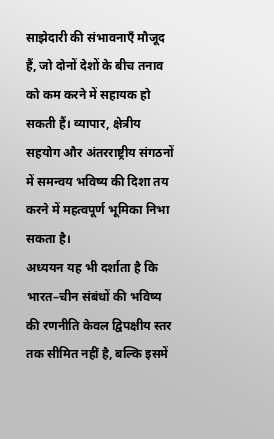साझेदारी की संभावनाएँ मौजूद हैं, जो दोनों देशों के बीच तनाव को कम करने में सहायक हो सकती हैं। व्यापार, क्षेत्रीय सहयोग और अंतरराष्ट्रीय संगठनों में समन्वय भविष्य की दिशा तय करने में महत्वपूर्ण भूमिका निभा सकता है।
अध्ययन यह भी दर्शाता है कि भारत–चीन संबंधों की भविष्य की रणनीति केवल द्विपक्षीय स्तर तक सीमित नहीं है, बल्कि इसमें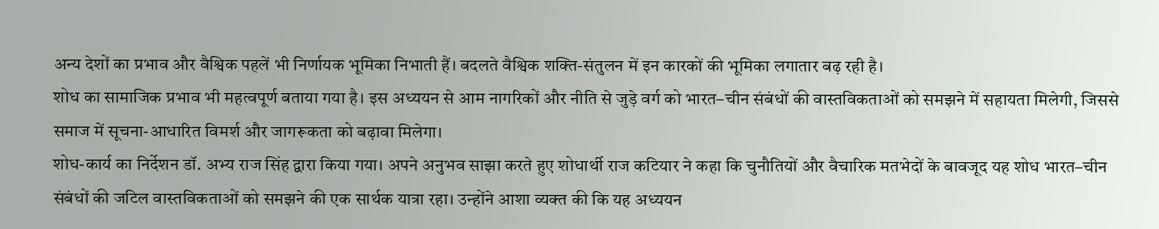अन्य देशों का प्रभाव और वैश्विक पहलें भी निर्णायक भूमिका निभाती हैं। बदलते वैश्विक शक्ति-संतुलन में इन कारकों की भूमिका लगातार बढ़ रही है।
शोध का सामाजिक प्रभाव भी महत्वपूर्ण बताया गया है। इस अध्ययन से आम नागरिकों और नीति से जुड़े वर्ग को भारत–चीन संबंधों की वास्तविकताओं को समझने में सहायता मिलेगी, जिससे समाज में सूचना-आधारित विमर्श और जागरूकता को बढ़ावा मिलेगा।
शोध-कार्य का निर्देशन डॉ. अभ्य राज सिंह द्वारा किया गया। अपने अनुभव साझा करते हुए शोधार्थी राज कटियार ने कहा कि चुनौतियों और वैचारिक मतभेदों के बावजूद यह शोध भारत–चीन संबंधों की जटिल वास्तविकताओं को समझने की एक सार्थक यात्रा रहा। उन्होंने आशा व्यक्त की कि यह अध्ययन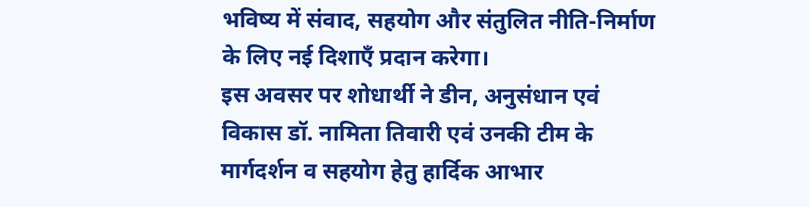भविष्य में संवाद, सहयोग और संतुलित नीति-निर्माण के लिए नई दिशाएँ प्रदान करेगा।
इस अवसर पर शोधार्थी ने डीन, अनुसंधान एवं विकास डॉ. नामिता तिवारी एवं उनकी टीम के मार्गदर्शन व सहयोग हेतु हार्दिक आभार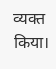व्यक्त किया।